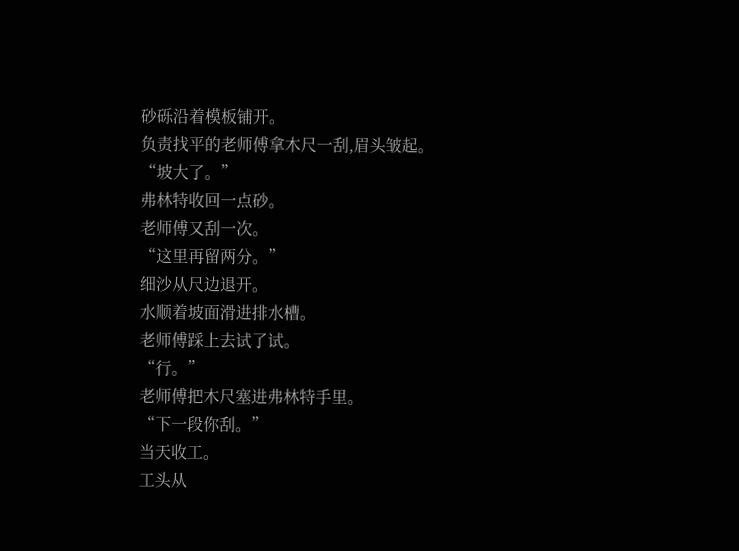砂砾沿着模板铺开。
负责找平的老师傅拿木尺一刮,眉头皱起。
“坡大了。”
弗林特收回一点砂。
老师傅又刮一次。
“这里再留两分。”
细沙从尺边退开。
水顺着坡面滑进排水槽。
老师傅踩上去试了试。
“行。”
老师傅把木尺塞进弗林特手里。
“下一段你刮。”
当天收工。
工头从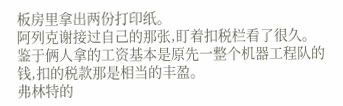板房里拿出两份打印纸。
阿列克谢接过自己的那张,盯着扣税栏看了很久。
鉴于俩人拿的工资基本是原先一整个机器工程队的钱,扣的税款那是相当的丰盈。
弗林特的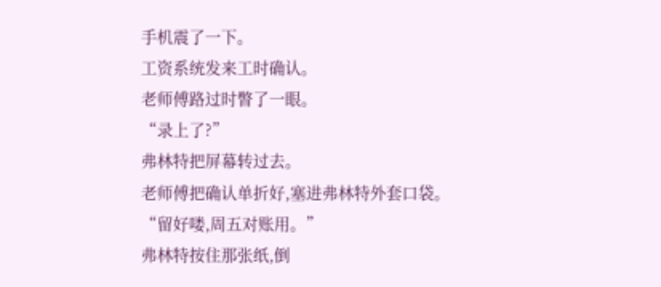手机震了一下。
工资系统发来工时确认。
老师傅路过时瞥了一眼。
“录上了?”
弗林特把屏幕转过去。
老师傅把确认单折好,塞进弗林特外套口袋。
“留好喽,周五对账用。”
弗林特按住那张纸,倒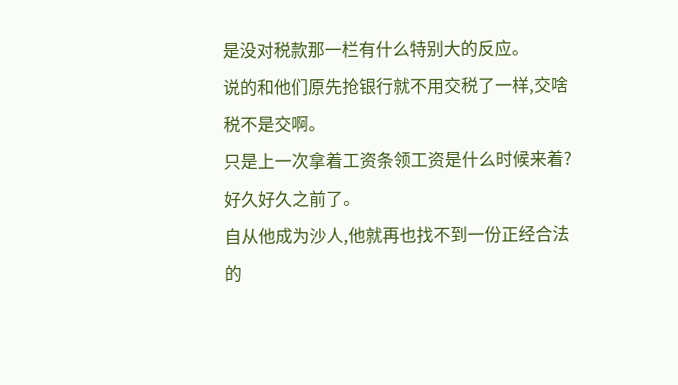是没对税款那一栏有什么特别大的反应。
说的和他们原先抢银行就不用交税了一样,交啥税不是交啊。
只是上一次拿着工资条领工资是什么时候来着?
好久好久之前了。
自从他成为沙人,他就再也找不到一份正经合法的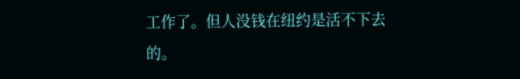工作了。但人没钱在纽约是活不下去的。